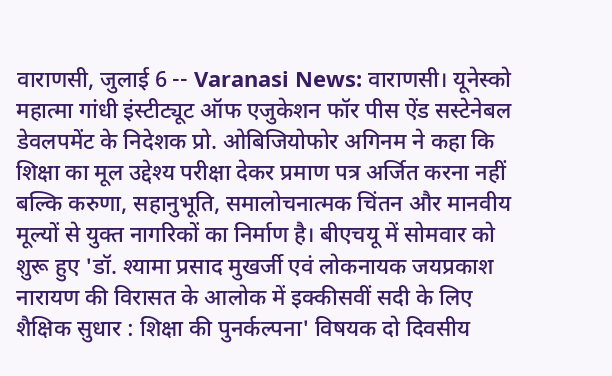वाराणसी, जुलाई 6 -- Varanasi News: वाराणसी। यूनेस्को महात्मा गांधी इंस्टीट्यूट ऑफ एजुकेशन फॉर पीस ऐंड सस्टेनेबल डेवलपमेंट के निदेशक प्रो. ओबिजियोफोर अगिनम ने कहा कि शिक्षा का मूल उद्देश्य परीक्षा देकर प्रमाण पत्र अर्जित करना नहीं बल्कि करुणा, सहानुभूति, समालोचनात्मक चिंतन और मानवीय मूल्यों से युक्त नागरिकों का निर्माण है। बीएचयू में सोमवार को शुरू हुए 'डॉ. श्यामा प्रसाद मुखर्जी एवं लोकनायक जयप्रकाश नारायण की विरासत के आलोक में इक्कीसवीं सदी के लिए शैक्षिक सुधार : शिक्षा की पुनर्कल्पना' विषयक दो दिवसीय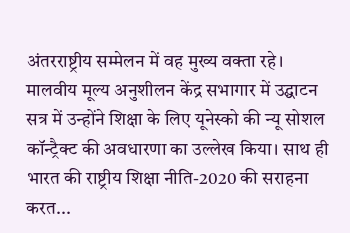अंतरराष्ट्रीय सम्मेलन में वह मुख्य वक्ता रहे। मालवीय मूल्य अनुशीलन केंद्र सभागार में उद्घाटन सत्र में उन्होंने शिक्षा के लिए यूनेस्को की न्यू सोशल कॉन्ट्रैक्ट की अवधारणा का उल्लेख किया। साथ ही भारत की राष्ट्रीय शिक्षा नीति-2020 की सराहना करत...